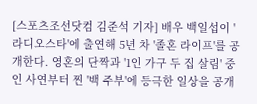[스포츠조선닷컴 김준석 기자] 배우 백일섭이 '라디오스타'에 출연해 5년 차 '졸혼 라이프'를 공개한다. 영혼의 단짝과 '1인 가구 두 집 살림' 중인 사연부터 찐 '백 주부'에 등극한 일상을 공개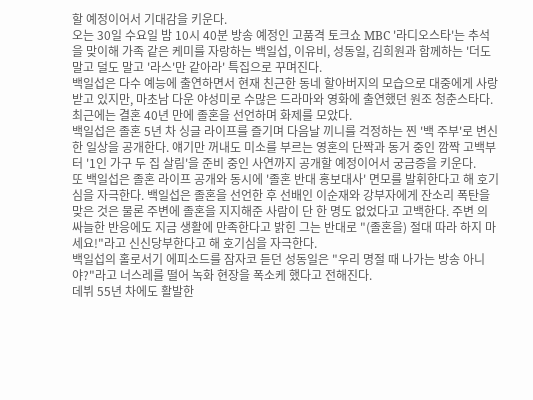할 예정이어서 기대감을 키운다.
오는 30일 수요일 밤 10시 40분 방송 예정인 고품격 토크쇼 MBC '라디오스타'는 추석을 맞이해 가족 같은 케미를 자랑하는 백일섭, 이유비, 성동일, 김희원과 함께하는 '더도 말고 덜도 말고 '라스'만 같아라' 특집으로 꾸며진다.
백일섭은 다수 예능에 출연하면서 현재 친근한 동네 할아버지의 모습으로 대중에게 사랑받고 있지만, 마초남 다운 야성미로 수많은 드라마와 영화에 출연했던 원조 청춘스타다. 최근에는 결혼 40년 만에 졸혼을 선언하며 화제를 모았다.
백일섭은 졸혼 5년 차 싱글 라이프를 즐기며 다음날 끼니를 걱정하는 찐 '백 주부'로 변신한 일상을 공개한다. 얘기만 꺼내도 미소를 부르는 영혼의 단짝과 동거 중인 깜짝 고백부터 '1인 가구 두 집 살림'을 준비 중인 사연까지 공개할 예정이어서 궁금증을 키운다.
또 백일섭은 졸혼 라이프 공개와 동시에 '졸혼 반대 홍보대사' 면모를 발휘한다고 해 호기심을 자극한다. 백일섭은 졸혼을 선언한 후 선배인 이순재와 강부자에게 잔소리 폭탄을 맞은 것은 물론 주변에 졸혼을 지지해준 사람이 단 한 명도 없었다고 고백한다. 주변 의 싸늘한 반응에도 지금 생활에 만족한다고 밝힌 그는 반대로 "(졸혼을) 절대 따라 하지 마세요!"라고 신신당부한다고 해 호기심을 자극한다.
백일섭의 홀로서기 에피소드를 잠자코 듣던 성동일은 "우리 명절 때 나가는 방송 아니야?"라고 너스레를 떨어 녹화 현장을 폭소케 했다고 전해진다.
데뷔 55년 차에도 활발한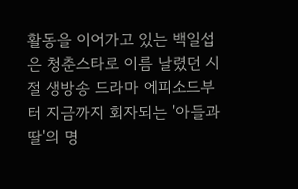활동을 이어가고 있는 백일섭은 청춘스타로 이름 날렸던 시절 생방송 드라마 에피소드부터 지금까지 회자되는 '아들과 딸'의 명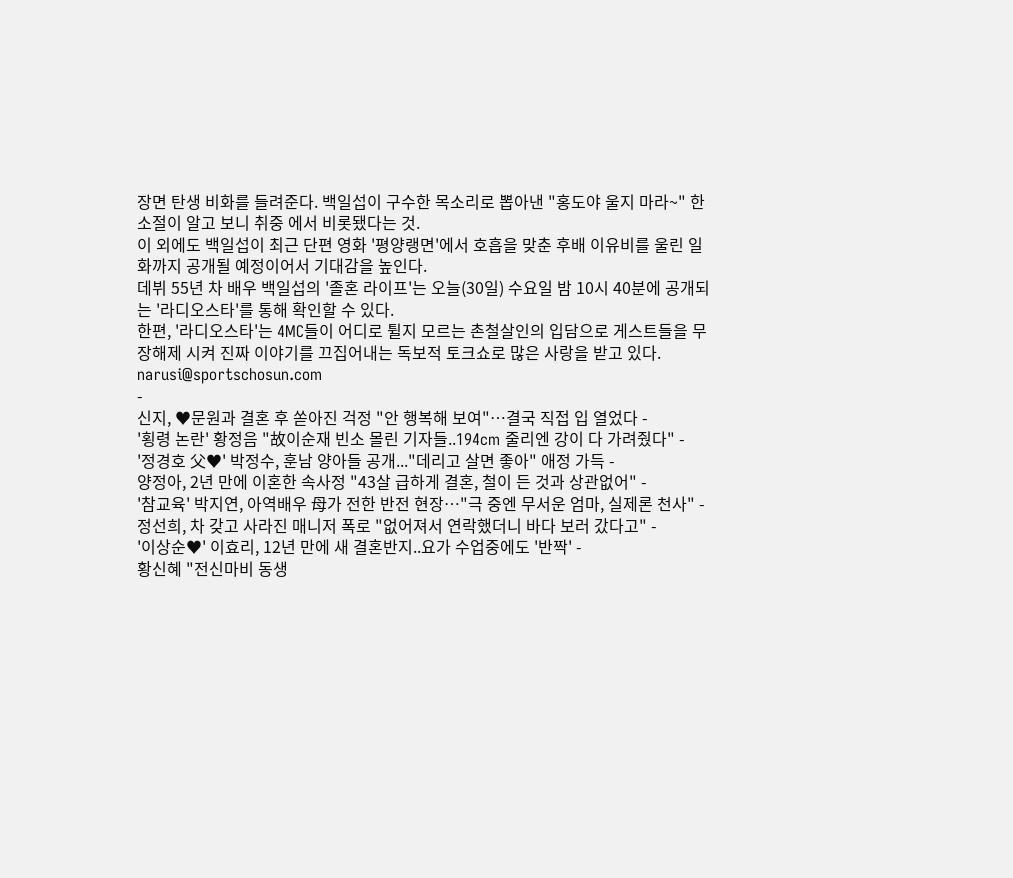장면 탄생 비화를 들려준다. 백일섭이 구수한 목소리로 뽑아낸 "홍도야 울지 마라~" 한 소절이 알고 보니 취중 에서 비롯됐다는 것.
이 외에도 백일섭이 최근 단편 영화 '평양랭면'에서 호흡을 맞춘 후배 이유비를 울린 일화까지 공개될 예정이어서 기대감을 높인다.
데뷔 55년 차 배우 백일섭의 '졸혼 라이프'는 오늘(30일) 수요일 밤 10시 40분에 공개되는 '라디오스타'를 통해 확인할 수 있다.
한편, '라디오스타'는 4MC들이 어디로 튈지 모르는 촌철살인의 입담으로 게스트들을 무장해제 시켜 진짜 이야기를 끄집어내는 독보적 토크쇼로 많은 사랑을 받고 있다.
narusi@sportschosun.com
-
신지, ♥문원과 결혼 후 쏟아진 걱정 "안 행복해 보여"…결국 직접 입 열었다 -
'횡령 논란' 황정음 "故이순재 빈소 몰린 기자들..194cm 줄리엔 강이 다 가려줬다" -
'정경호 父♥' 박정수, 훈남 양아들 공개..."데리고 살면 좋아" 애정 가득 -
양정아, 2년 만에 이혼한 속사정 "43살 급하게 결혼, 철이 든 것과 상관없어" -
'참교육' 박지연, 아역배우 母가 전한 반전 현장…"극 중엔 무서운 엄마, 실제론 천사" -
정선희, 차 갖고 사라진 매니저 폭로 "없어져서 연락했더니 바다 보러 갔다고" -
'이상순♥' 이효리, 12년 만에 새 결혼반지..요가 수업중에도 '반짝' -
황신혜 "전신마비 동생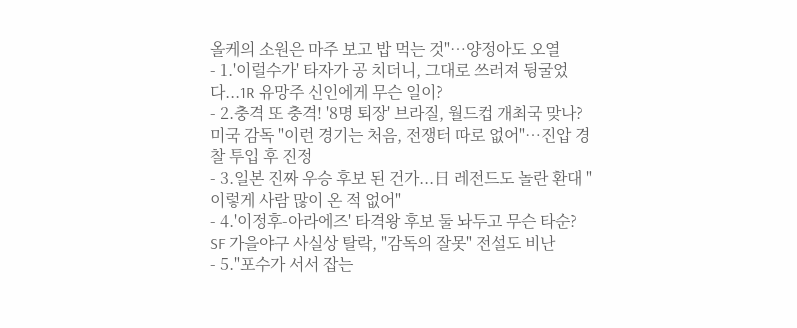올케의 소원은 마주 보고 밥 먹는 것"…양정아도 오열
- 1.'이럴수가' 타자가 공 치더니, 그대로 쓰러져 뒹굴었다...1R 유망주 신인에게 무슨 일이?
- 2.충격 또 충격! '8명 퇴장' 브라질, 월드컵 개최국 맞나? 미국 감독 "이런 경기는 처음, 전쟁터 따로 없어"…진압 경찰 투입 후 진정
- 3.일본 진짜 우승 후보 된 건가...日 레전드도 놀란 환대 "이렇게 사람 많이 온 적 없어"
- 4.'이정후-아라에즈' 타격왕 후보 둘 놔두고 무슨 타순? SF 가을야구 사실상 탈락, "감독의 잘못" 전설도 비난
- 5."포수가 서서 잡는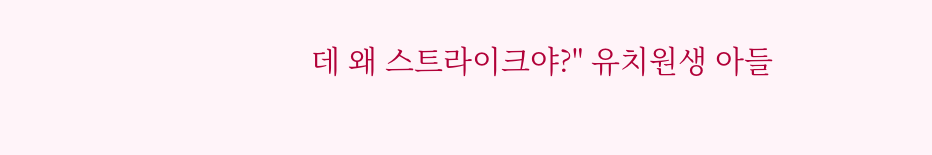데 왜 스트라이크야?" 유치원생 아들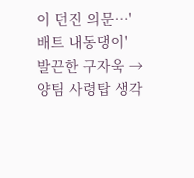이 던진 의문…'배트 내동댕이' 발끈한 구자욱 → 양팀 사령탑 생각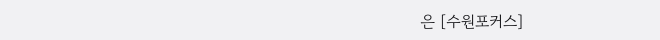은 [수원포커스]